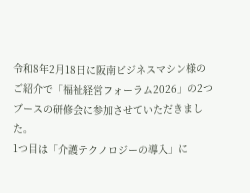令和8年2月18日に阪南ビジネスマシン様のご紹介で「福祉経営フォーラム2026」の2つブースの研修会に参加させていただきました。
1つ目は「介護テクノロジーの導入」に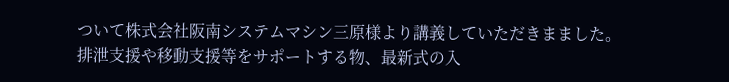ついて株式会社阪南システムマシン三原様より講義していただきまました。
排泄支援や移動支援等をサポートする物、最新式の入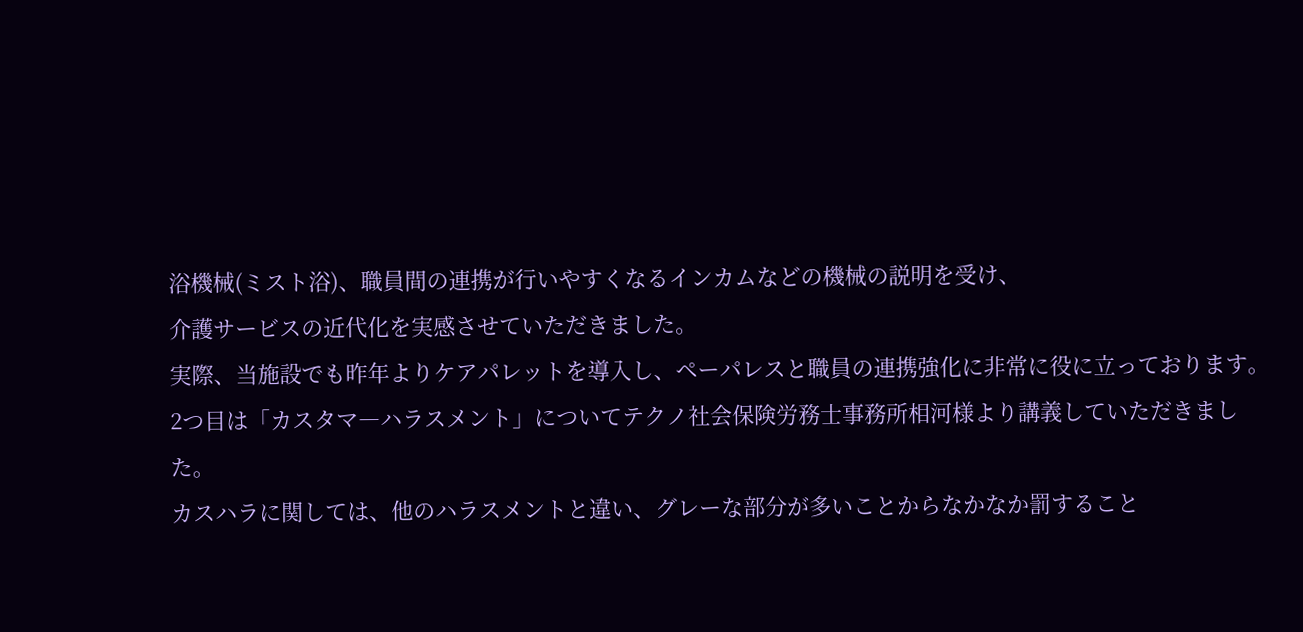浴機械(ミスト浴)、職員間の連携が行いやすくなるインカムなどの機械の説明を受け、
介護サービスの近代化を実感させていただきました。
実際、当施設でも昨年よりケアパレットを導入し、ペーパレスと職員の連携強化に非常に役に立っております。
2つ目は「カスタマ―ハラスメント」についてテクノ社会保険労務士事務所相河様より講義していただきました。
カスハラに関しては、他のハラスメントと違い、グレーな部分が多いことからなかなか罰すること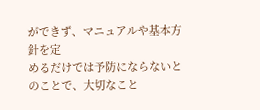ができず、マニュアルや基本方針を定
めるだけでは予防にならないとのことで、大切なこと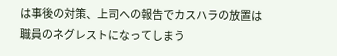は事後の対策、上司への報告でカスハラの放置は職員のネグレストになってしまう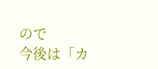ので
今後は「カ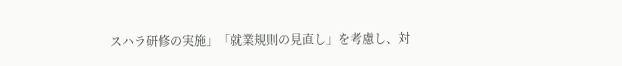スハラ研修の実施」「就業規則の見直し」を考慮し、対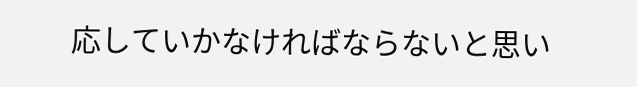応していかなければならないと思い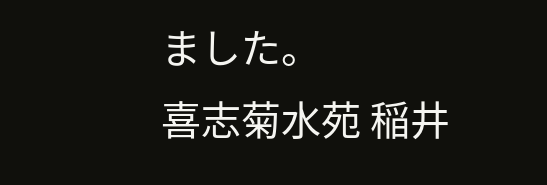ました。
喜志菊水苑 稲井